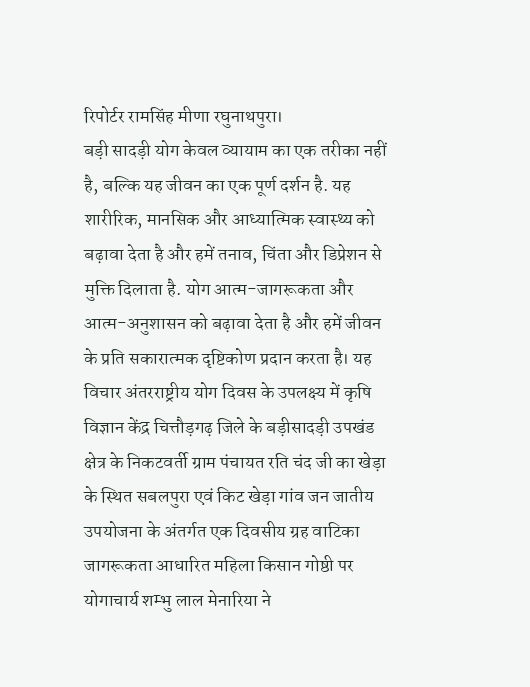रिपोर्टर रामसिंह मीणा रघुनाथपुरा।
बड़ी सादड़ी योग केवल व्यायाम का एक तरीका नहीं है, बल्कि यह जीवन का एक पूर्ण दर्शन है. यह शारीरिक, मानसिक और आध्यात्मिक स्वास्थ्य को बढ़ावा देता है और हमें तनाव, चिंता और डिप्रेशन से मुक्ति दिलाता है. योग आत्म-जागरूकता और आत्म-अनुशासन को बढ़ावा देता है और हमें जीवन के प्रति सकारात्मक दृष्टिकोण प्रदान करता है। यह विचार अंतरराष्ट्रीय योग दिवस के उपलक्ष्य में कृषि विज्ञान केंद्र चित्तौड़गढ़ जिले के बड़ीसादड़ी उपखंड क्षेत्र के निकटवर्ती ग्राम पंचायत रति चंद जी का खेड़ा के स्थित सबलपुरा एवं किट खेड़ा गांव जन जातीय उपयोजना के अंतर्गत एक दिवसीय ग्रह वाटिका जागरूकता आधारित महिला किसान गोष्ठी पर योगाचार्य शम्भु लाल मेनारिया ने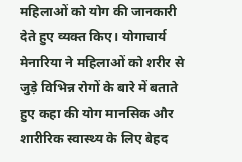महिलाओं को योग की जानकारी देते हुए व्यक्त किए। योगाचार्य मेनारिया ने महिलाओं को शरीर से जुड़े विभिन्न रोगों के बारे में बताते हुए कहा की योग मानसिक और शारीरिक स्वास्थ्य के लिए बेहद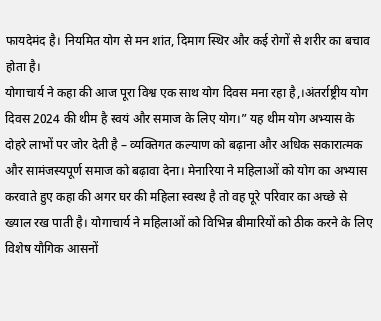फायदेमंद है। नियमित योग से मन शांत, दिमाग स्थिर और कई रोगों से शरीर का बचाव होता है।
योगाचार्य ने कहा की आज पूरा विश्व एक साथ योग दिवस मना रहा है,।अंतर्राष्ट्रीय योग दिवस 2024 की थीम है स्वयं और समाज के लिए योग।” यह थीम योग अभ्यास के दोहरे लाभों पर जोर देती है – व्यक्तिगत कल्याण को बढ़ाना और अधिक सकारात्मक और सामंजस्यपूर्ण समाज को बढ़ावा देना। मेनारिया ने महिलाओं को योग का अभ्यास करवाते हुए कहा की अगर घर की महिला स्वस्थ है तो वह पूरे परिवार का अच्छे से ख्याल रख पाती है। योगाचार्य ने महिलाओं को विभिन्न बीमारियों को ठीक करने के लिए विशेष यौगिक आसनों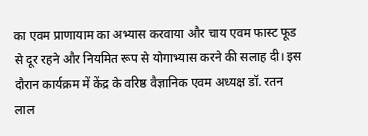का एवम प्राणायाम का अभ्यास करवाया और चाय एवम फास्ट फूड से दूर रहने और नियमित रूप से योगाभ्यास करने की सलाह दी। इस दौरान कार्यक्रम में केंद्र के वरिष्ठ वैज्ञानिक एवम अध्यक्ष डॉ. रतन लाल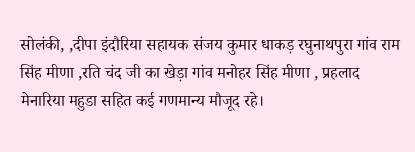सोलंकी, ,दीपा इंदौरिया सहायक संजय कुमार धाकड़ रघुनाथपुरा गांव राम सिंह मीणा ,रति चंद जी का खेड़ा गांव मनोहर सिंह मीणा , प्रहलाद मेनारिया महुडा सहित कई गणमान्य मौजूद रहे।